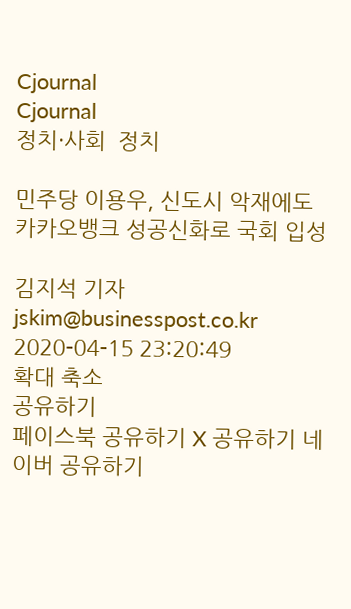Cjournal
Cjournal
정치·사회  정치

민주당 이용우, 신도시 악재에도 카카오뱅크 성공신화로 국회 입성

김지석 기자 jskim@businesspost.co.kr 2020-04-15 23:20:49
확대 축소
공유하기
페이스북 공유하기 X 공유하기 네이버 공유하기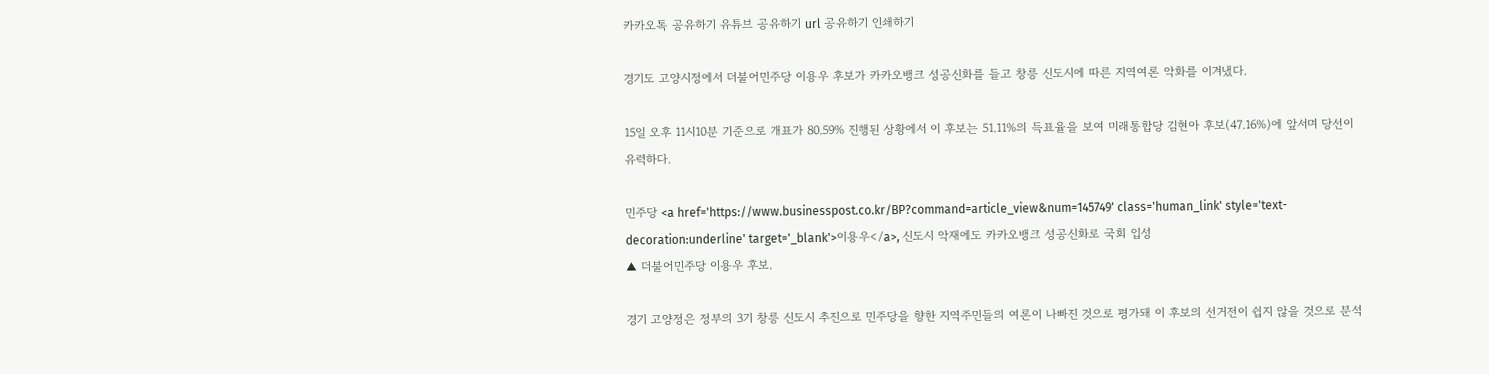카카오톡 공유하기 유튜브 공유하기 url 공유하기 인쇄하기

경기도 고양시정에서 더불어민주당 이용우 후보가 카카오뱅크 성공신화를 들고 창릉 신도시에 따른 지역여론 악화를 이겨냈다.

15일 오후 11시10분 기준으로 개표가 80.59% 진행된 상황에서 이 후보는 51.11%의 득표율을 보여 미래통합당 김현아 후보(47.16%)에 앞서며 당선이 유력하다.

민주당 <a href='https://www.businesspost.co.kr/BP?command=article_view&num=145749' class='human_link' style='text-decoration:underline' target='_blank'>이용우</a>, 신도시 악재에도 카카오뱅크 성공신화로 국회 입성
▲ 더불어민주당 이용우 후보.

경기 고양정은 정부의 3기 창릉 신도시 추진으로 민주당을 향한 지역주민들의 여론이 나빠진 것으로 평가돼 이 후보의 선거전이 쉽지 않을 것으로 분석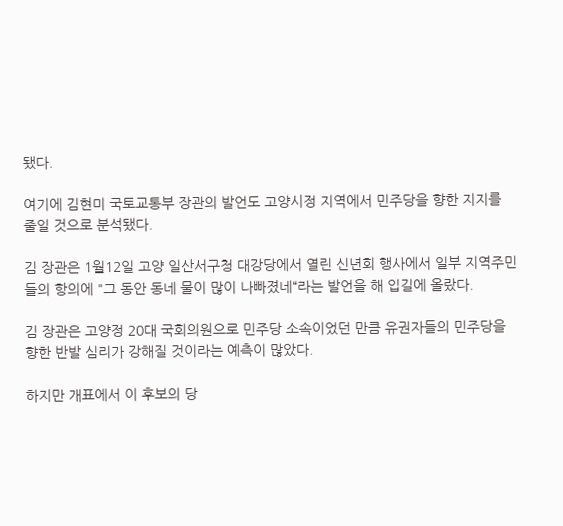됐다.

여기에 김현미 국토교통부 장관의 발언도 고양시정 지역에서 민주당을 향한 지지를 줄일 것으로 분석됐다.

김 장관은 1월12일 고양 일산서구청 대강당에서 열린 신년회 행사에서 일부 지역주민들의 항의에 "그 동안 동네 물이 많이 나빠졌네“라는 발언을 해 입길에 올랐다.

김 장관은 고양정 20대 국회의원으로 민주당 소속이었던 만큼 유권자들의 민주당을 향한 반발 심리가 강해질 것이라는 예측이 많았다.

하지만 개표에서 이 후보의 당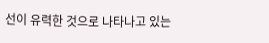선이 유력한 것으로 나타나고 있는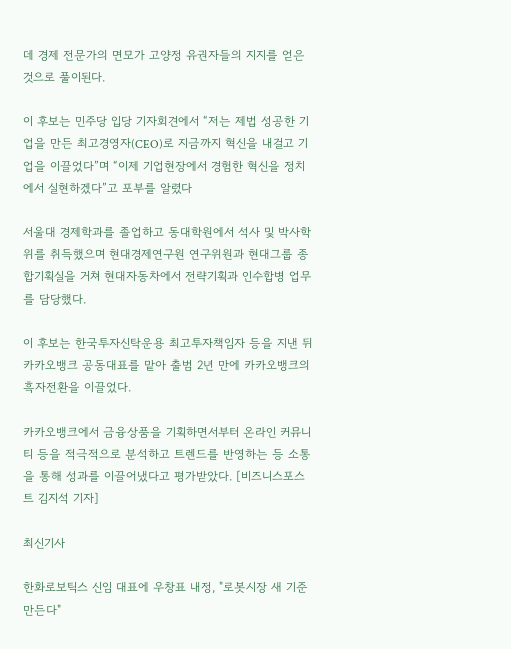데 경제 전문가의 면모가 고양정 유권자들의 지지를 얻은 것으로 풀이된다.

이 후보는 민주당 입당 기자회견에서 “저는 제법 성공한 기업을 만든 최고경영자(CEO)로 지금까지 혁신을 내걸고 기업을 이끌었다”며 “이제 기업현장에서 경험한 혁신을 정치에서 실현하겠다”고 포부를 알렸다

서울대 경제학과를 졸업하고 동대학원에서 석사 및 박사학위를 취득했으며 현대경제연구원 연구위원과 현대그룹 종합기획실을 거쳐 현대자동차에서 전략기획과 인수합병 업무를 담당했다.

이 후보는 한국투자신탁운용 최고투자책임자 등을 지낸 뒤 카카오뱅크 공동대표를 맡아 출범 2년 만에 카카오뱅크의 흑자전환을 이끌었다.

카카오뱅크에서 금융상품을 기획하면서부터 온라인 커뮤니티 등을 적극적으로 분석하고 트렌드를 반영하는 등 소통을 통해 성과를 이끌어냈다고 평가받았다. [비즈니스포스트 김지석 기자]

최신기사

한화로보틱스 신임 대표에 우창표 내정, "로봇시장 새 기준 만든다"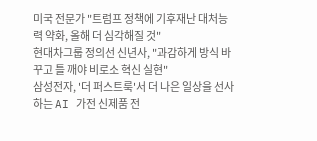미국 전문가 "트럼프 정책에 기후재난 대처능력 약화, 올해 더 심각해질 것"
현대차그룹 정의선 신년사, "과감하게 방식 바꾸고 틀 깨야 비로소 혁신 실현"
삼성전자, '더 퍼스트룩'서 더 나은 일상을 선사하는 AI 가전 신제품 전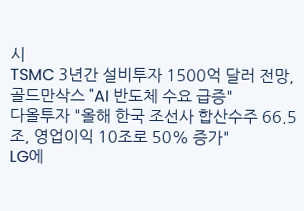시
TSMC 3년간 설비투자 1500억 달러 전망, 골드만삭스 "AI 반도체 수요 급증"
다올투자 "올해 한국 조선사 합산수주 66.5조, 영업이익 10조로 50% 증가"
LG에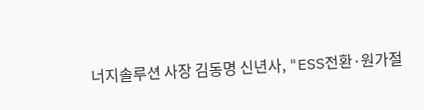너지솔루션 사장 김동명 신년사, "ESS전환·원가절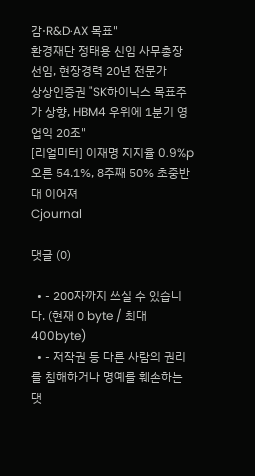감·R&D·AX 목표"
환경재단 정태용 신임 사무총장 선임, 현장경력 20년 전문가
상상인증권 "SK하이닉스 목표주가 상향, HBM4 우위에 1분기 영업익 20조"
[리얼미터] 이재명 지지율 0.9%p 오른 54.1%, 8주째 50% 초중반대 이어져
Cjournal

댓글 (0)

  • - 200자까지 쓰실 수 있습니다. (현재 0 byte / 최대 400byte)
  • - 저작권 등 다른 사람의 권리를 침해하거나 명예를 훼손하는 댓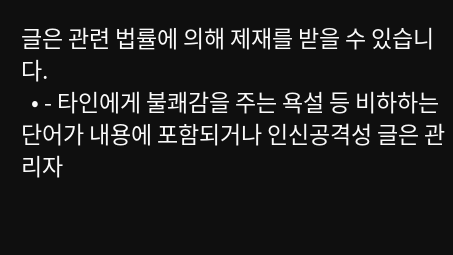글은 관련 법률에 의해 제재를 받을 수 있습니다.
  • - 타인에게 불쾌감을 주는 욕설 등 비하하는 단어가 내용에 포함되거나 인신공격성 글은 관리자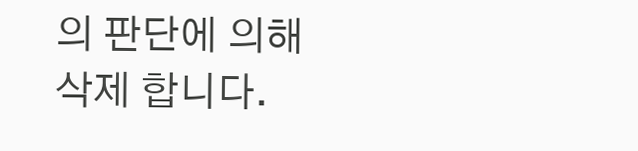의 판단에 의해 삭제 합니다.